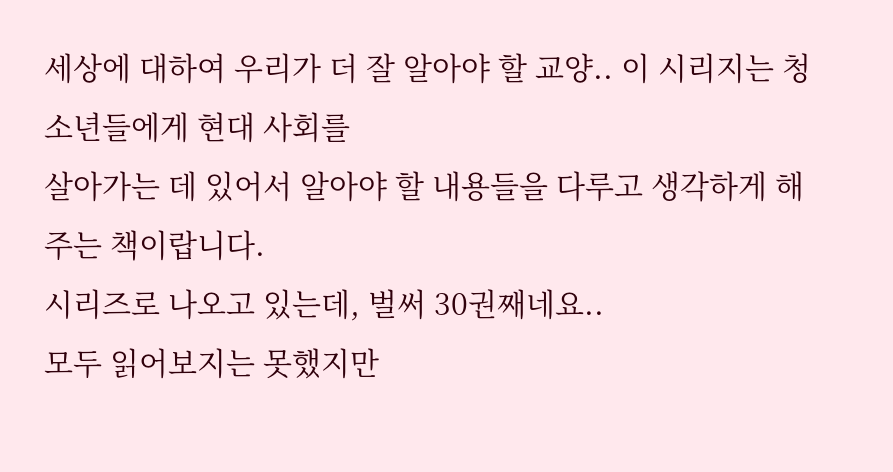세상에 대하여 우리가 더 잘 알아야 할 교양.. 이 시리지는 청소년들에게 현대 사회를
살아가는 데 있어서 알아야 할 내용들을 다루고 생각하게 해주는 책이랍니다.
시리즈로 나오고 있는데, 벌써 30권째네요..
모두 읽어보지는 못했지만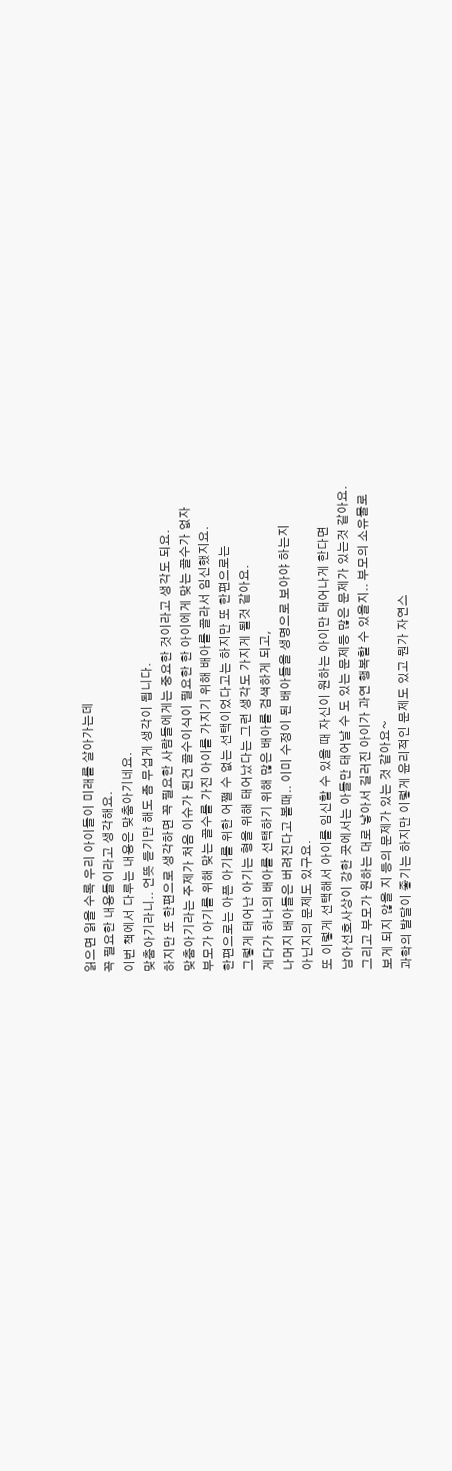읽으면 읽을 수록 우리 아이들이 미래를 살아가는데
꼭 필요한 내용들이라고 생각해요.
이번 책에서 다루는 내용은 맞춤아기네요.
맞춤아기라니.. 언뜻 듣기만 해도 좀 무섭게 생각이 됩니다.
하지만 또 한편으로 생각하면 꼭 필요한 사람들에게는 중요한 것이라고 생각도 되요.
맞춤아기라는 주제가 처음 이슈가 된건 골수이식이 필요한 한 아이에게 맞는 골수가 없자
부모가 아기를 위해 맞는 골수를 가진 아이를 가지기 위해 배아를 골라서 임신했지요.
한편으로는 아픈 아기를 위한 어쩔 수 없는 선택이었다고는 하지만 또 한편으로는
그렇게 태어난 아기는 형을 위해 태어났다는 그런 생각도 가지게 될것 같아요.
게다가 하나의 배아를 선택하기 위해 많은 배아를 검색하게 되고,
나머지 배아들은 버려진다고 볼때.. 이미 수정이 된 배아들을 생명으로 보아야 하는지
아닌지의 문제도 있구요.
또 이렇게 선택해서 아이를 임신할 수 있을 때 자신이 원하는 아이만 태어나게 한다면
남아선호사상이 강한 곳에서는 아들만 태어날 수 도 있는 문제등 많은 문제가 있는것 같아요.
그리고 부모가 원하는 대로 낳아서 길러진 아이가 과연 행복할 수 있을지.. 부모의 소유물로
보게 되지 않을 지 등의 문제가 있는 것 같아요~
과학의 발달이 좋기는 하지만 이렇게 윤리적인 문제도 있고 뭔가 자연스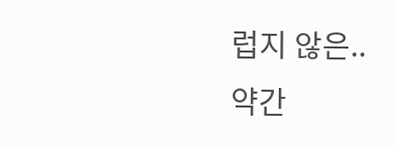럽지 않은..
약간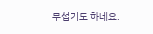무섭기도 하네요.